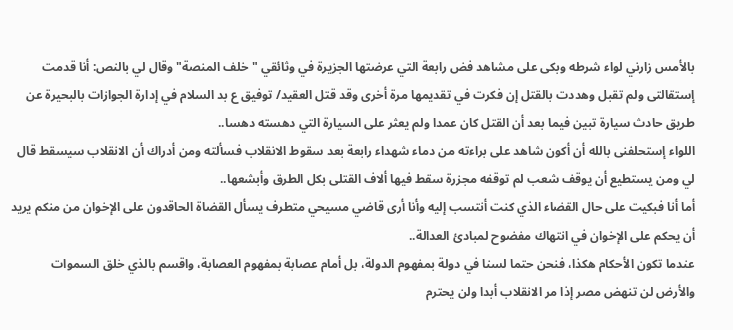بالأمس زارني لواء شرطه وبكى على مشاهد فض رابعة التي عرضتها الجزيرة في وثائقي "خلف المنصة" وقال لي بالنص: أنا قدمت إستقالتى ولم تقبل وهددت بالقتل إن فكرت في تقديمها مرة أخرى وقد قتل العقيد/ توفيق ع بد السلام في إدارة الجوازات بالبحيرة عن طريق حادث سيارة تبين فيما بعد أن القتل كان عمدا ولم يعثر على السيارة التي دهسته دهسا..
اللواء إستحلفنى بالله أن أكون شاهد على براءته من دماء شهداء رابعة بعد سقوط الانقلاب فسألته ومن أدراك أن الانقلاب سيسقط قال لي ومن يستطيع أن يوقف شعب لم توقفه مجزرة سقط فيها ألاف القتلى بكل الطرق وأبشعها..
أما أنا فبكيت على حال القضاء الذي كنت أنتسب إليه وأنا أرى قاضي مسيحي متطرف يسأل القضاة الحاقدون على الإخوان من منكم يريد أن يحكم على الإخوان في انتهاك مفضوح لمبادئ العدالة..
عندما تكون الأحكام هكذا، فنحن حتما لسنا في دولة بمفهوم الدولة، بل أمام عصابة بمفهوم العصابة، واقسم بالذي خلق السموات والأرض لن تنهض مصر إذا مر الانقلاب أبدا ولن يحترم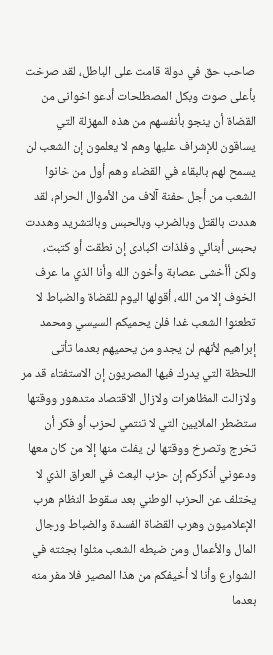صاحب حق في دولة قامت على الباطل، لقد صرخت بأعلى صوت وبكل المصطلحات أدعو اخوانى من القضاة أن ينجو بأنفسهم من هذه المهزلة التي يساقون للإشراف عليها وهم لا يعلمون إن الشعب لن يسمح لهم بالبقاء في القضاء وهم أول من خانوا الشعب من أجل حفنة آلاف من الأموال الحرام، لقد هددت بالقتل وبالضرب وبالحبس وبالتشريد وهددت بحبس أبنائي وفلذات اكبادى إن نطقت أو كتبت، ولكن أأخشى عصابة وأخون الله وأنا الذي ما عرف الخوف إلا من الله، أقولها اليوم للقضاة والضباط لا تطعنوا الشعب غدا فلن يحميكم السيسي ومحمد إبراهيم لأنهم لن يجدو من يحميهم بعدما تأتى اللحظة التي يدرك فيها المصريون إن الاستفتاء قد مر ولازالت المظاهرات ولازال الاقتصاد متدهور ووقتها ستضطر الملايين التي لا تنتمي لحزب أو فكر أن تخرج وتصرخ ووقتها لن يفلت منها إلا من كان معها ودعوني أذكركم إن حزب البعث في العراق الذي لا يختلف عن الحزب الوطني بعد سقوط النظام هرب الإعلاميون وهرب القضاة الفسدة والضباط ورجال المال والأعمال ومن ضبطه الشعب مثلوا بجثته في الشوارع وأنا لا أخيفكم من هذا المصير فلا مفر منه بعدما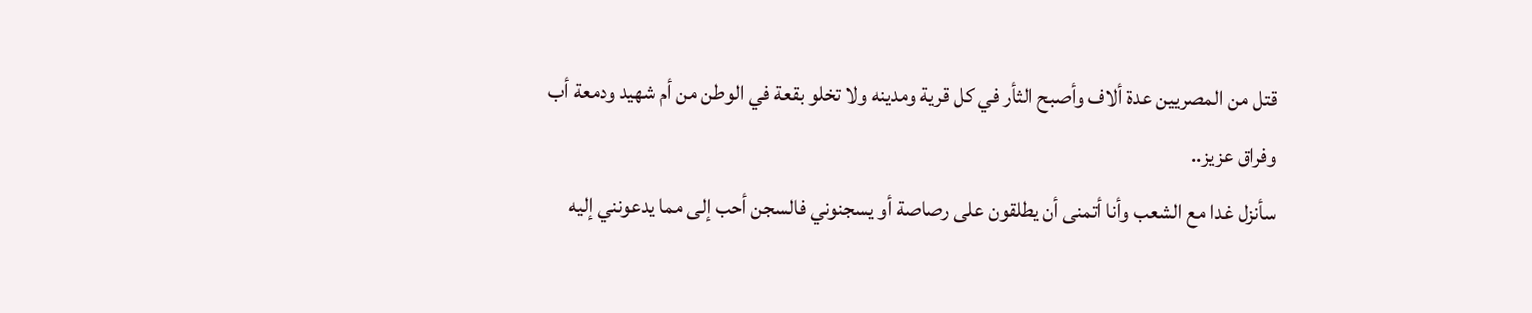قتل من المصريين عدة ألاف وأصبح الثأر في كل قرية ومدينه ولا تخلو بقعة في الوطن من أم شهيد ودمعة أب وفراق عزيز..
سأنزل غدا مع الشعب وأنا أتمنى أن يطلقون على رصاصة أو يسجنوني فالسجن أحب إلى مما يدعونني إليه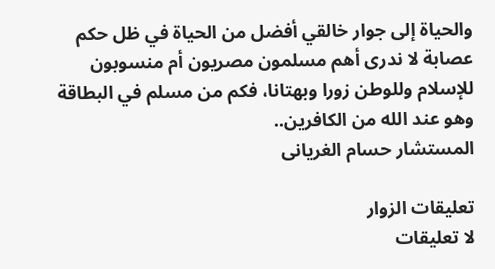والحياة إلى جوار خالقي أفضل من الحياة في ظل حكم عصابة لا ندرى أهم مسلمون مصريون أم منسوبون للإسلام وللوطن زورا وبهتانا، فكم من مسلم في البطاقة وهو عند الله من الكافرين..
المستشار حسام الغريانى

تعليقات الزوار
لا تعليقات